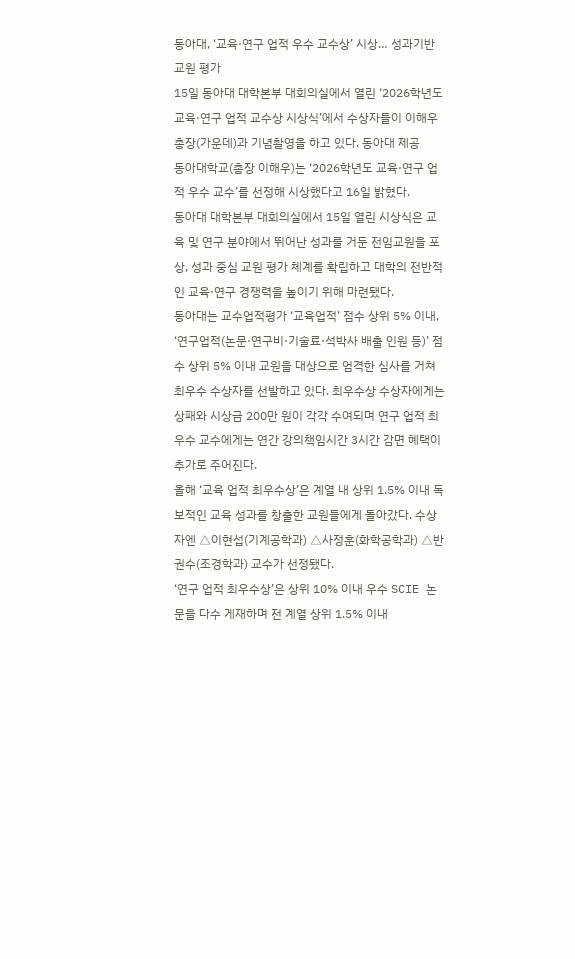동아대, ‘교육·연구 업적 우수 교수상’ 시상… 성과기반 교원 평가
15일 동아대 대학본부 대회의실에서 열린 ‘2026학년도 교육·연구 업적 교수상 시상식’에서 수상자들이 이해우 총장(가운데)과 기념촬영을 하고 있다. 동아대 제공
동아대학교(총장 이해우)는 ‘2026학년도 교육·연구 업적 우수 교수’를 선정해 시상했다고 16일 밝혔다.
동아대 대학본부 대회의실에서 15일 열린 시상식은 교육 및 연구 분야에서 뛰어난 성과를 거둔 전임교원을 포상, 성과 중심 교원 평가 체계를 확립하고 대학의 전반적인 교육·연구 경쟁력을 높이기 위해 마련됐다.
동아대는 교수업적평가 ‘교육업적’ 점수 상위 5% 이내, ‘연구업적(논문·연구비·기술료·석박사 배출 인원 등)’ 점수 상위 5% 이내 교원을 대상으로 엄격한 심사를 거쳐 최우수 수상자를 선발하고 있다. 최우수상 수상자에게는 상패와 시상금 200만 원이 각각 수여되며 연구 업적 최우수 교수에게는 연간 강의책임시간 3시간 감면 혜택이 추가로 주어진다.
올해 ‘교육 업적 최우수상’은 계열 내 상위 1.5% 이내 독보적인 교육 성과를 창출한 교원들에게 돌아갔다. 수상자엔 △이현섭(기계공학과) △사정훈(화학공학과) △반권수(조경학과) 교수가 선정됐다.
‘연구 업적 최우수상’은 상위 10% 이내 우수 SCIE 논문을 다수 게재하며 전 계열 상위 1.5% 이내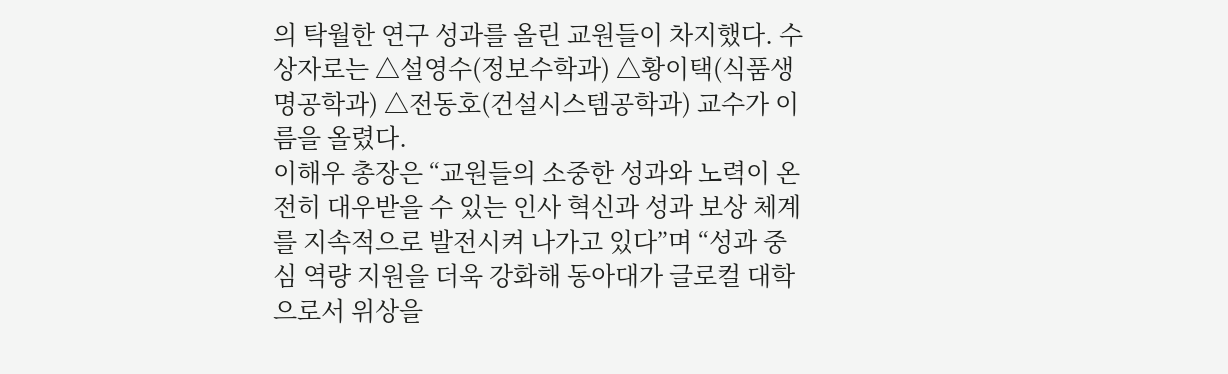의 탁월한 연구 성과를 올린 교원들이 차지했다. 수상자로는 △설영수(정보수학과) △황이택(식품생명공학과) △전동호(건설시스템공학과) 교수가 이름을 올렸다.
이해우 총장은 “교원들의 소중한 성과와 노력이 온전히 대우받을 수 있는 인사 혁신과 성과 보상 체계를 지속적으로 발전시켜 나가고 있다”며 “성과 중심 역량 지원을 더욱 강화해 동아대가 글로컬 대학으로서 위상을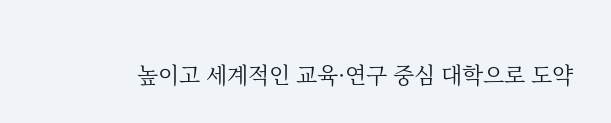높이고 세계적인 교육·연구 중심 대학으로 도약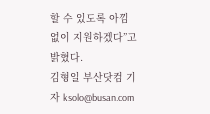할 수 있도록 아낌없이 지원하겠다”고 밝혔다.
김형일 부산닷컴 기자 ksolo@busan.com